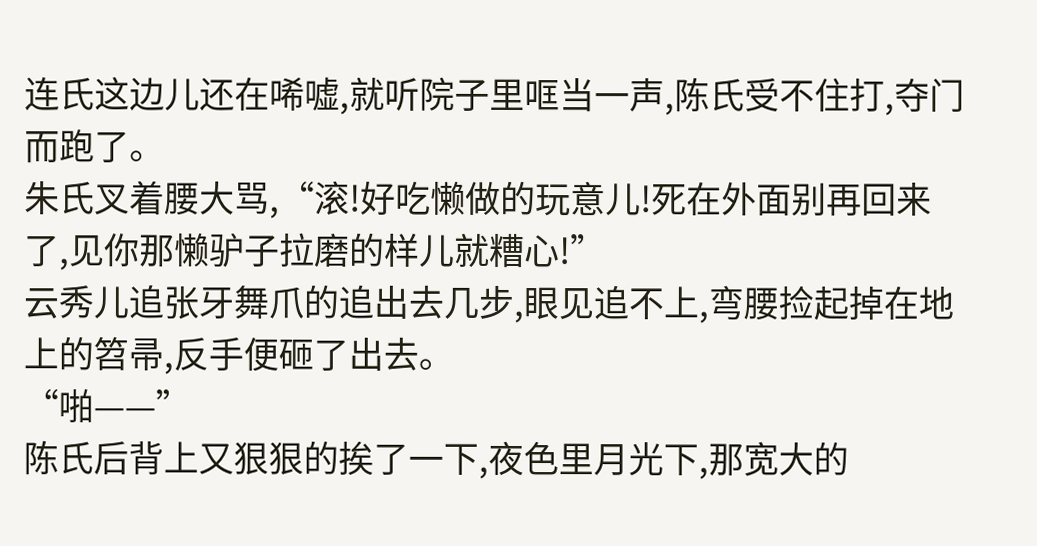连氏这边儿还在唏嘘,就听院子里哐当一声,陈氏受不住打,夺门而跑了。
朱氏叉着腰大骂,“滚!好吃懒做的玩意儿!死在外面别再回来了,见你那懒驴子拉磨的样儿就糟心!”
云秀儿追张牙舞爪的追出去几步,眼见追不上,弯腰捡起掉在地上的笤帚,反手便砸了出去。
“啪——”
陈氏后背上又狠狠的挨了一下,夜色里月光下,那宽大的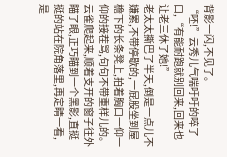背影一闪,不见了。
“呸!”云秀儿气喘吁吁的啐了口,“有能耐跑就别回来,回来也让老三休了她!”
老太太撕巴了半天,倒是一点儿不嫌累,不带停歇的,一屁股坐到屋檐下的长条凳上,拍着胸口一仰一仰的接茬骂,句句不带重样儿的。
云雀爬起来,顺着支开的窗子往外瞄了眼,正巧瞄到一个黑影,直挺挺的站在院角落里,再定睛一看,是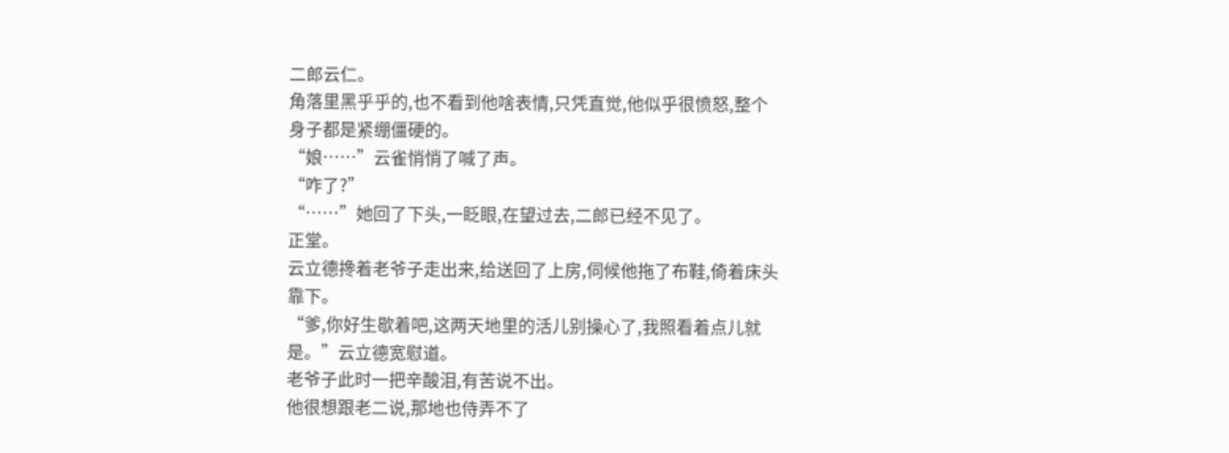二郎云仁。
角落里黑乎乎的,也不看到他啥表情,只凭直觉,他似乎很愤怒,整个身子都是紧绷僵硬的。
“娘……”云雀悄悄了喊了声。
“咋了?”
“……”她回了下头,一眨眼,在望过去,二郎已经不见了。
正堂。
云立德搀着老爷子走出来,给送回了上房,伺候他拖了布鞋,倚着床头靠下。
“爹,你好生歇着吧,这两天地里的活儿别操心了,我照看着点儿就是。”云立德宽慰道。
老爷子此时一把辛酸泪,有苦说不出。
他很想跟老二说,那地也侍弄不了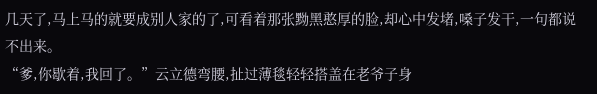几天了,马上马的就要成别人家的了,可看着那张黝黑憨厚的脸,却心中发堵,嗓子发干,一句都说不出来。
“爹,你歇着,我回了。”云立德弯腰,扯过薄毯轻轻搭盖在老爷子身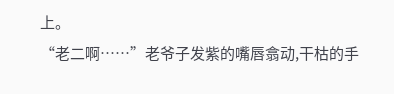上。
“老二啊……”老爷子发紫的嘴唇翕动,干枯的手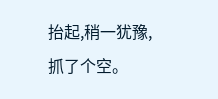抬起,稍一犹豫,抓了个空。